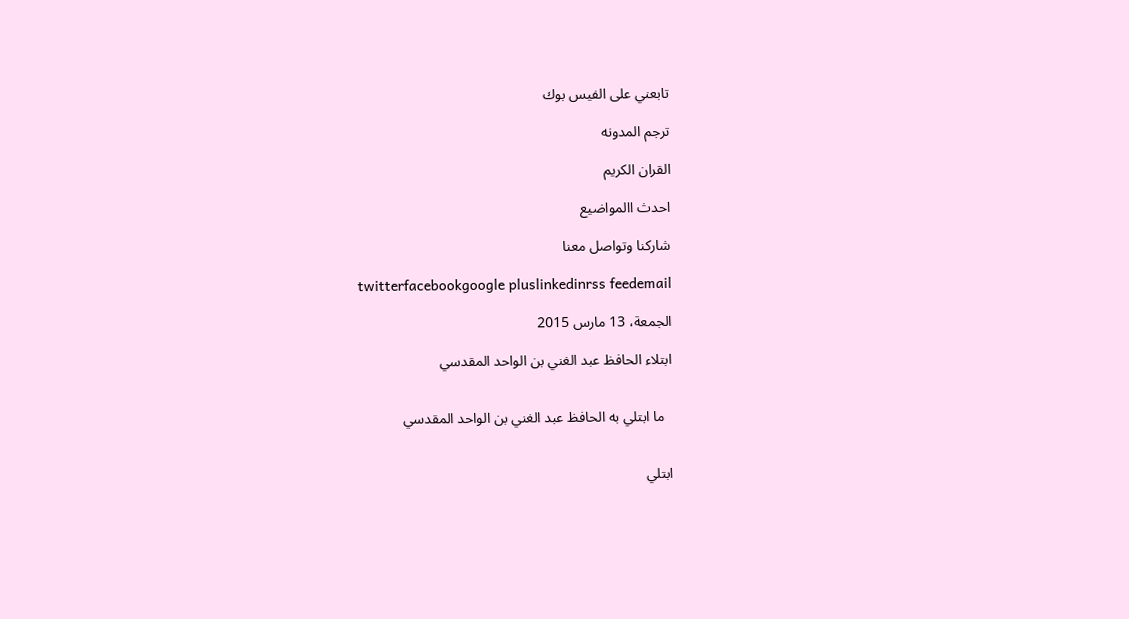تابعني على الفيس بوك

ترجم المدونه

القران الكريم

احدث االمواضيع

شاركنا وتواصل معنا

twitterfacebookgoogle pluslinkedinrss feedemail

الجمعة، 13 مارس 2015

ابتلاء الحافظ عبد الغني بن الواحد المقدسي


  ما ابتلي به الحافظ عبد الغني بن الواحد المقدسي


ابتلي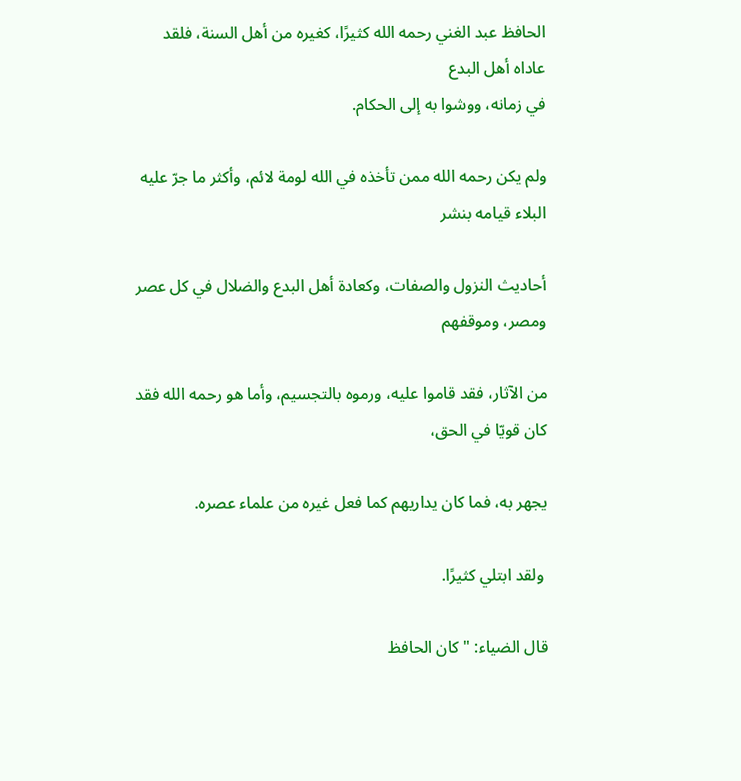الحافظ عبد الغني رحمه الله كثيرًا، كغيره من أهل السنة، فلقد عاداه أهل البدع
في زمانه، ووشوا به إلى الحكام.

ولم يكن رحمه الله ممن تأخذه في الله لومة لائم، وأكثر ما جرّ عليه البلاء قيامه بنشر

أحاديث النزول والصفات، وكعادة أهل البدع والضلال في كل عصر ومصر، وموقفهم

من الآثار، فقد قاموا عليه، ورموه بالتجسيم، وأما هو رحمه الله فقد كان قويّا في الحق،

يجهر به، فما كان يداريهم كما فعل غيره من علماء عصره.

 ولقد ابتلي كثيرًا.

قال الضياء: "كان الحافظ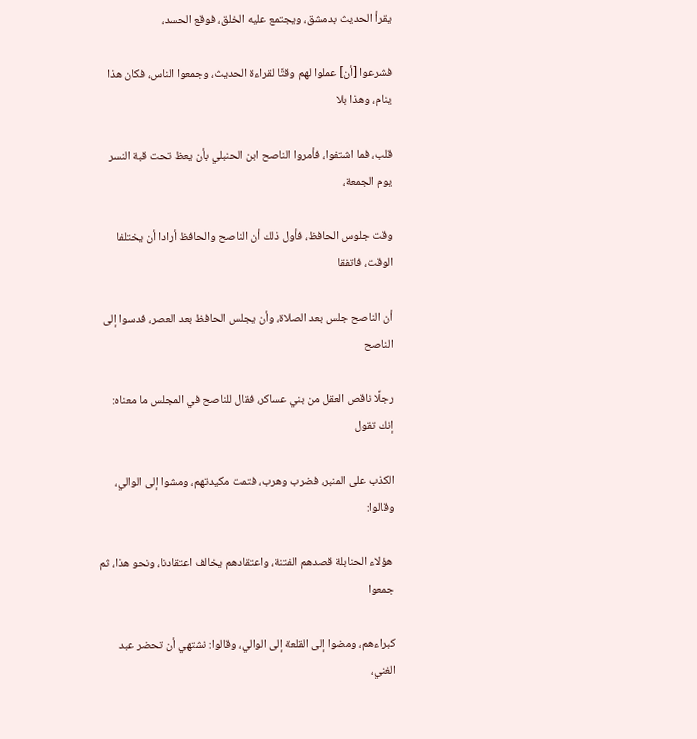يقرأ الحديث بدمشق، ويجتمع عليه الخلق، فوقع الحسد،

فشرعوا [أن] عملوا لهم وقتًا لقراءة الحديث، وجمعوا الناس، فكان هذا ينام، وهذا بلا

قلب، فما اشتفوا، فأمروا الناصح ابن الحنبلي بأن يعظ تحت قبة النسر يوم الجمعة،

وقت جلوس الحافظ، فأول ذلك أن الناصح والحافظ أرادا أن يختلفا الوقت، فاتفقا

أن الناصح جلس بعد الصلاة، وأن يجلس الحافظ بعد العصر، فدسوا إلى الناصح

رجلًا ناقص العقل من بني عساكر، فقال للناصح في المجلس ما معناه: إنك تقول

الكذب على المنبر، فضرب وهرب، فتمت مكيدتهم، ومشوا إلى الوالي، وقالوا:

 هؤلاء الحنابلة قصدهم الفتنة، واعتقادهم يخالف اعتقادنا، ونحو هذا، ثم جمعوا

كبراءهم، ومضوا إلى القلعة إلى الوالي، وقالوا: نشتهي أن تحضر عبد الغني،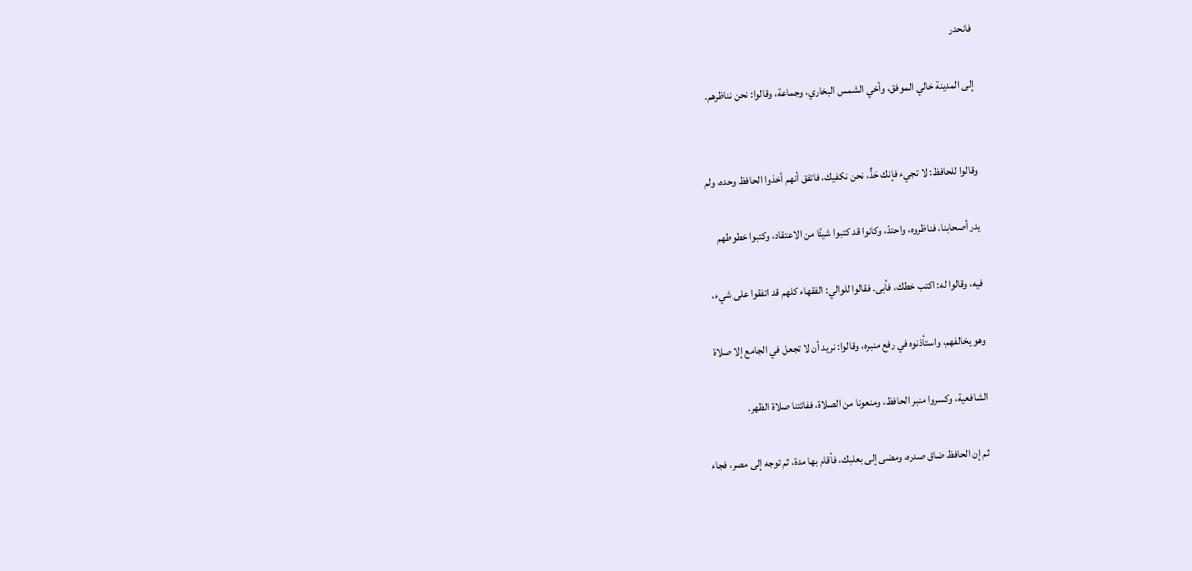فانحدر

إلى المدينة خالي الموفق، وأخي الشمس البخاري، وجماعة، وقالوا: نحن نناظرهم.


وقالوا للحافظ: لا تجيء فإنك حَدٌّ، نحن نكفيك، فاتفق أنهم أخذوا الحافظ وحده، ولم

يدر أصحابنا، فناظروه، واحتدّ، وكانوا قد كتبوا شيئًا من الاعتقاد، وكتبوا خطوطهم

فيه، وقالوا له: اكتب خطك، فأبى. فقالوا للوالي: الفقهاء كلهم قد اتفقوا على شيء،

وهو يخالفهم، واستأذنوه في رفع منبره، وقالوا: نريد أن لا تجعل في الجامع إلا صلاة

الشافعية، وكسروا منبر الحافظ، ومنعونا من الصلاة، ففاتتنا صلاة الظهر.

 ثم إن الحافظ ضاق صدره، ومضى إلى بعلبك، فأقام بها مدة، ثم توجه إلى مصر، فجاء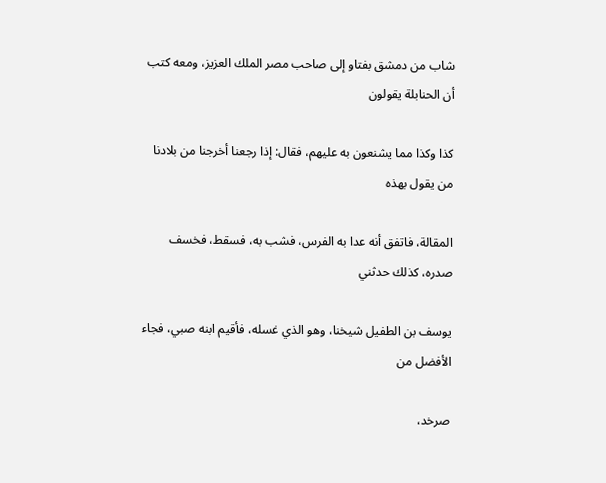شاب من دمشق بفتاو إلى صاحب مصر الملك العزيز، ومعه كتب أن الحنابلة يقولون

كذا وكذا مما يشنعون به عليهم، فقال: إذا رجعنا أخرجنا من بلادنا من يقول بهذه

المقالة، فاتفق أنه عدا به الفرس، فشب به، فسقط، فخسف صدره، كذلك حدثني

يوسف بن الطفيل شيخنا، وهو الذي غسله، فأقيم ابنه صبي، فجاء الأفضل من

صرخد،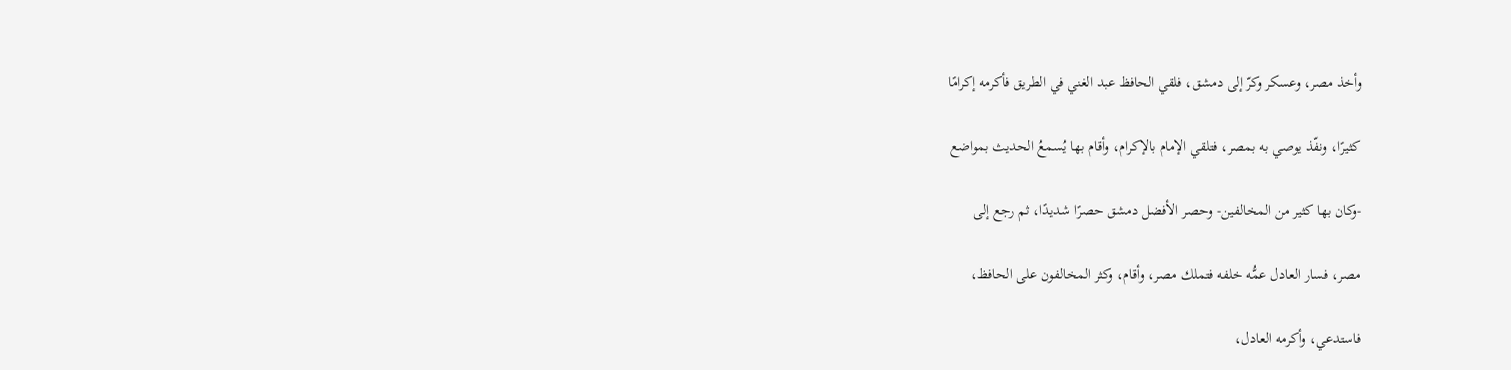وأخذ مصر، وعسكر وكرّ إلى دمشق، فلقي الحافظ عبد الغني في الطريق فأكرمه إكرامًا

كثيرًا، ونفّذ يوصي به بمصر، فتلقي الإمام بالإكرام، وأقام بها يُسمعُ الحديث بمواضع

-وكان بها كثير من المخالفين- وحصر الأفضل دمشق حصرًا شديدًا، ثم رجع إلى

مصر، فسار العادل عمُّه خلفه فتملك مصر، وأقام، وكثر المخالفون على الحافظ،

فاستدعي، وأكرمه العادل،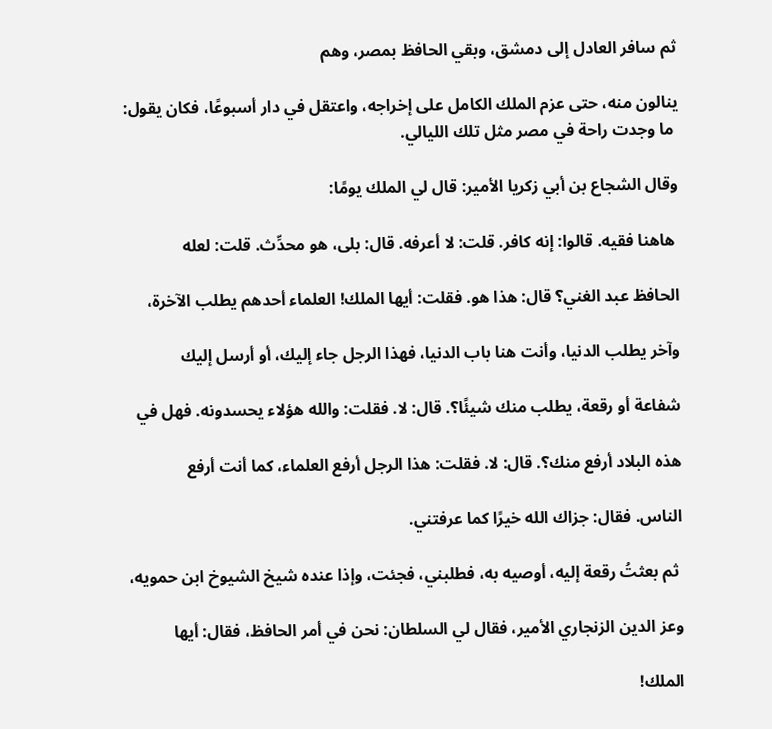ثم سافر العادل إلى دمشق، وبقي الحافظ بمصر، وهم

ينالون منه، حتى عزم الملك الكامل على إخراجه، واعتقل في دار أسبوعًا، فكان يقول:
 ما وجدت راحة في مصر مثل تلك الليالي.

وقال الشجاع بن أبي زكريا الأمير: قال لي الملك يومًا:

 هاهنا فقيه. قالوا: إنه كافر. قلت: لا أعرفه. قال: بلى، هو محدِّث. قلت: لعله

الحافظ عبد الغني؟ قال: هذا هو. فقلت: أيها الملك! العلماء أحدهم يطلب الآخرة،

وآخر يطلب الدنيا، وأنت هنا باب الدنيا، فهذا الرجل جاء إليك، أو أرسل إليك

شفاعة أو رقعة، يطلب منك شيئًا؟. قال: لا. فقلت: والله هؤلاء يحسدونه. فهل في

هذه البلاد أرفع منك؟. قال: لا. فقلت: هذا الرجل أرفع العلماء، كما أنت أرفع

الناس. فقال: جزاك الله خيرًا كما عرفتني.

 ثم بعثتُ رقعة إليه، أوصيه به، فطلبني، فجئت، وإذا عنده شيخ الشيوخ ابن حمويه،

وعز الدين الزنجاري الأمير، فقال لي السلطان: نحن في أمر الحافظ، فقال: أيها

الملك!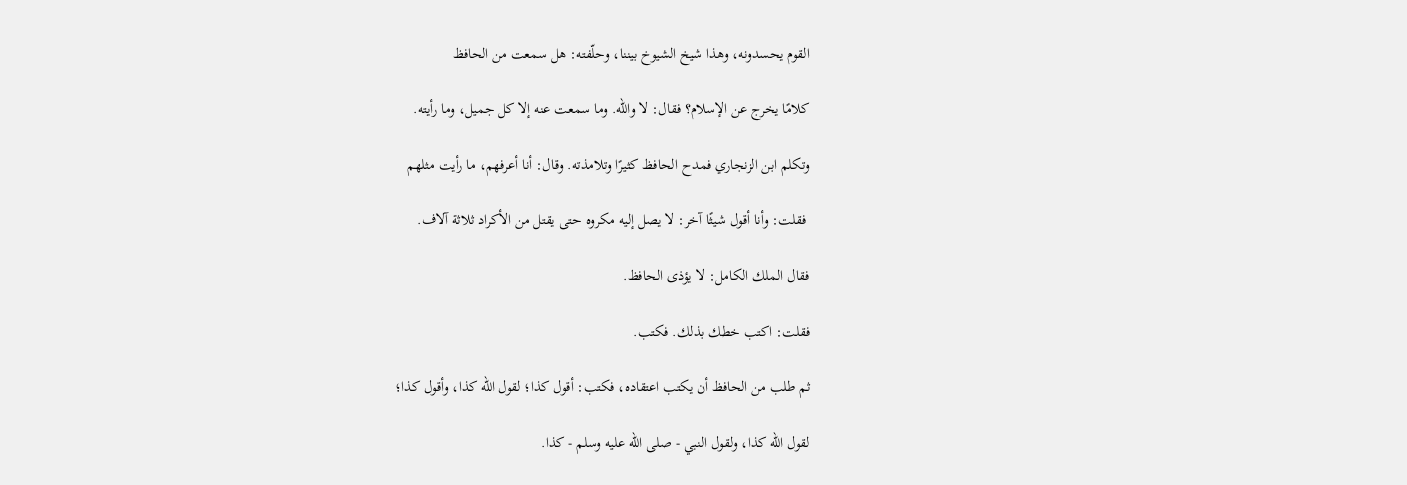القوم يحسدونه، وهذا شيخ الشيوخ بيننا، وحلّفته: هل سمعت من الحافظ

كلامًا يخرج عن الإسلام؟ فقال: لا والله. وما سمعت عنه إلا كل جميل، وما رأيته.

وتكلم ابن الزنجاري فمدح الحافظ كثيرًا وتلامذته. وقال: أنا أعرفهم، ما رأيت مثلهم

 فقلت: وأنا أقول شيثًا آخر: لا يصل إليه مكروه حتى يقتل من الأكراد ثلاثة آلاف.

فقال الملك الكامل: لا يؤذى الحافظ.

فقلت: اكتب خطك بذلك. فكتب.

ثم طلب من الحافظ أن يكتب اعتقاده، فكتب: أقول كذا؛ لقول الله كذا، وأقول كذا؛

لقول الله كذا، ولقول النبي - صلى الله عليه وسلم - كذا.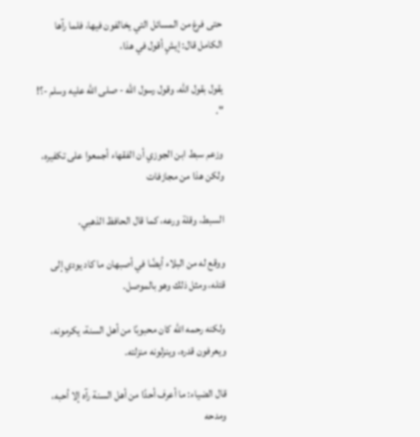حتى فرغ من المسائل التي يخالفون فيها، فلما رآها الكامل قال: إيشٍ أقول في هذا،

يقول بقول الله، وقول رسول الله - صلى الله عليه وسلم -؟! ".

وزعم سبط ابن الجوزي أن الفقهاء أجمعوا على تكفيره، ولكن هذا من مجازفات

السبط، وقلة ورعه، كما قال الحافظ الذهبي.

ووقع له من البلاء أيضًا في أصبهان ما كاد يودي إلى قتله، ومثل ذلك وهو بالموصل.

ولكنه رحمه الله كان محبوبًا من أهل السنة، يكرمونه، ويعرفون قدره، وينزلونه منزلته.

قال الضياء: ما أعرف أحدًا من أهل السنة رآه إلا أحبه، ومدحه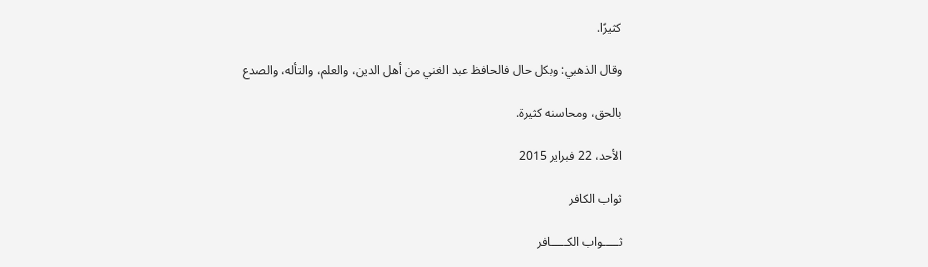كثيرًا.

وقال الذهبي: وبكل حال فالحافظ عبد الغني من أهل الدين، والعلم، والتأله، والصدع

بالحق، ومحاسنه كثيرة.

الأحد، 22 فبراير 2015

ثواب الكافر

ثـــــواب الكـــــافر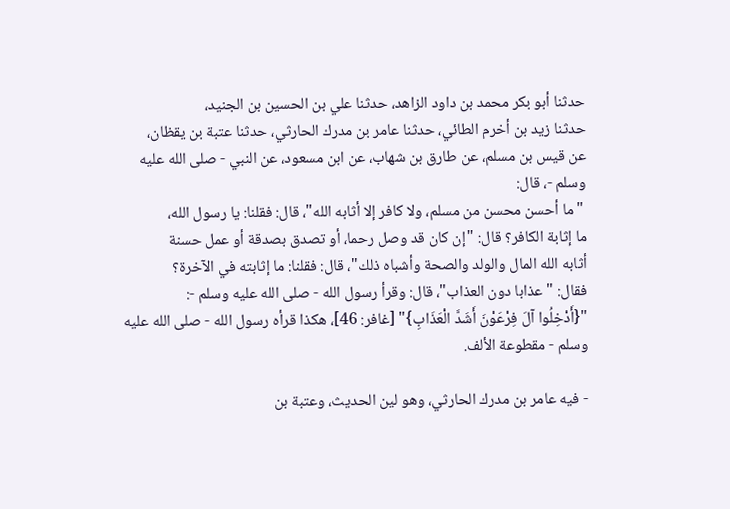حدثنا أبو بكر محمد بن داود الزاهد، حدثنا علي بن الحسين بن الجنيد،
حدثنا زيد بن أخرم الطائي، حدثنا عامر بن مدرك الحارثي، حدثنا عتبة بن يقظان،
عن قيس بن مسلم، عن طارق بن شهاب، عن ابن مسعود، عن النبي - صلى الله عليه وسلم -، قال:
 "ما أحسن محسن من مسلم، ولا كافر إلا أثابه الله"، قال: فقلنا: يا رسول الله،
ما إثابة الكافر؟ قال: "إن كان قد وصل رحما، أو تصدق بصدقة أو عمل حسنة
أثابه الله المال والولد والصحة وأشباه ذلك"، قال: فقلنا: ما إثابته في الآخرة؟
فقال: "عذابا دون العذاب"، قال: وقرأ رسول الله - صلى الله عليه وسلم -:
"{أَدْخِلُوا آلَ فِرْعَوْنَ أَشَدَّ الْعَذَابِ}" [غافر: 46]، هكذا قرأه رسول الله - صلى الله عليه وسلم - مقطوعة الألف.

- فيه عامر بن مدرك الحارثي، وهو لين الحديث، وعتبة بن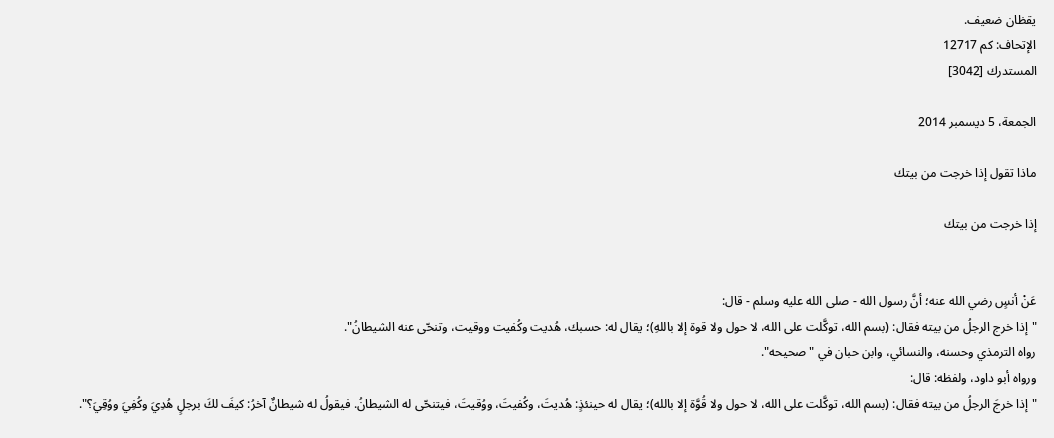يقظان ضعيف.
الإتحاف: كم 12717
المستدرك [3042]

الجمعة، 5 ديسمبر 2014

ماذا تقول إذا خرجت من بيتك

إذا خرجت من بيتك


عَنْ أنسٍ رضي الله عنه؛ أنَّ رسول الله - صلى الله عليه وسلم - قال:
"إذا خرج الرجلُ من بيته فقال: (بسم الله، توكَّلت على الله، لا حول ولا قوة إلا باللهِ)؛ يقال له: حسبك، هُديت وكُفيت ووقيت، وتنحّى عنه الشيطانُ".
رواه الترمذي وحسنه، والنسائي، وابن حبان في "صحيحه".
ورواه أبو داود، ولفظه: قال:
"إذا خرجَ الرجلُ من بيته فقال: (بسم الله، توكَّلت على الله، لا حول ولا قُوَّة إلا بالله)؛ يقال له حينئذٍ: هُديتَ، وكُفيتَ، ووُقيتَ، فيتنحّى له الشيطانُ. فيقولُ له شيطانٌ آخرُ: كيفَ لكَ برجلٍ هُدِيَ وكُفِيَ ووُقِيَ؟".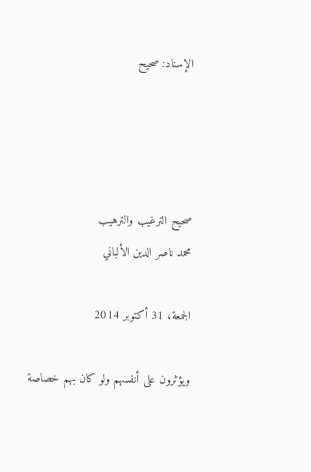الإسناد: صحيح




صحيح الترغيب والترهيب
محمد ناصر الدين الألباني

الجمعة، 31 أكتوبر 2014

ويؤثرون على أنفسهم ولو كان بهم خصاصة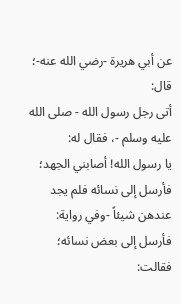عن أبي هريرة -رضي الله عنه-؛ قال:
أتى رجل رسول الله - صلى الله عليه وسلم -، فقال له:
يا رسول الله! أصابني الجهد؛ فأرسل إلى نسائه فلم يجد عندهن شيئاً -وفي رواية: فأرسل إلى بعض نسائه؛ فقالت: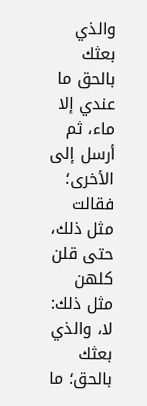والذي بعثك بالحق ما عندي إلا ماء، ثم أرسل إلى الأخرى؛ فقالت مثل ذلك، حتى قلن كلهن مثل ذلك: لا، والذي بعثك بالحق؛ ما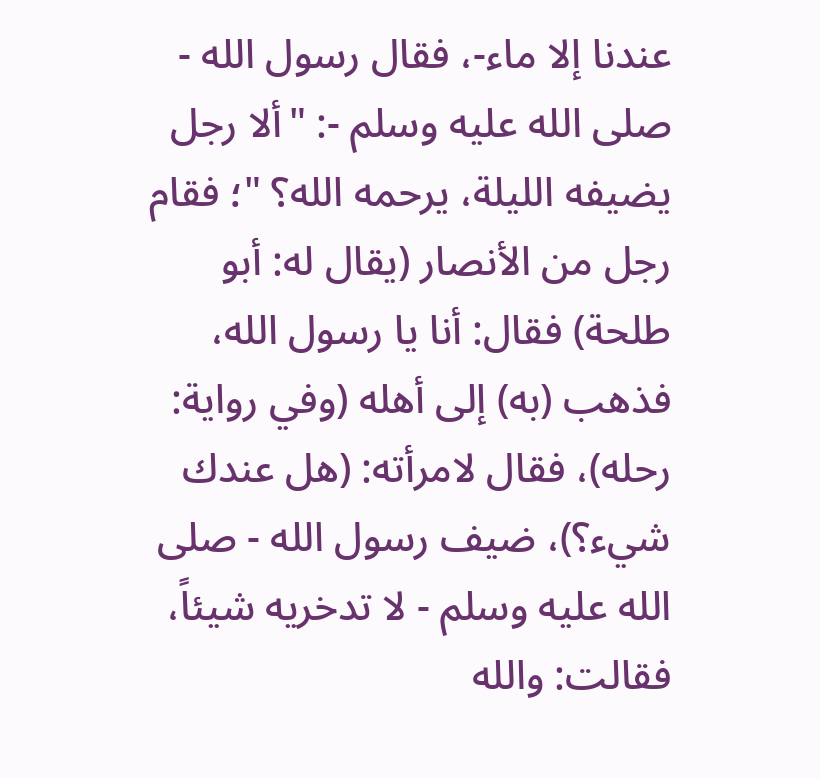عندنا إلا ماء-، فقال رسول الله - صلى الله عليه وسلم -: "ألا رجل يضيفه الليلة، يرحمه الله؟ "؛ فقام رجل من الأنصار (يقال له: أبو طلحة) فقال: أنا يا رسول الله، فذهب (به) إلى أهله (وفي رواية: رحله)، فقال لامرأته: (هل عندك شيء؟)، ضيف رسول الله - صلى الله عليه وسلم - لا تدخريه شيئاً، فقالت: والله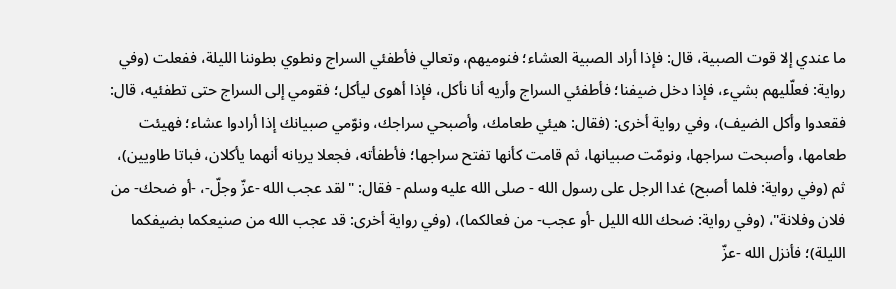ما عندي إلا قوت الصبية، قال: فإذا أراد الصبية العشاء؛ فنوميهم، وتعالي فأطفئي السراج ونطوي بطوننا الليلة، ففعلت (وفي رواية: فعلّليهم بشيء، فإذا دخل ضيفنا؛ فأطفئي السراج وأريه أنا نأكل، فإذا أهوى ليأكل؛ فقومي إلى السراج حتى تطفئيه، قال: فقعدوا وأكل الضيف)، وفي رواية أخرى: (فقال: هيئي طعامك، وأصبحي سراجك، ونوّمي صبيانك إذا أرادوا عشاء؛ فهيئت طعامها، وأصبحت سراجها، ونومّت صبيانها، ثم قامت كأنها تفتح سراجها؛ فأطفأته، فجعلا يريانه أنهما يأكلان، فباتا طاويين)، ثم (وفي رواية: فلما أصبح) غدا الرجل على رسول الله - صلى الله عليه وسلم - فقال: "لقد عجب الله -عزّ وجلّ-، -أو ضحك- من فلان وفلانة"، (وفي رواية: ضحك الله الليل -أو عجب- من فعالكما)، (وفي رواية أخرى: قد عجب الله من صنيعكما بضيفكما الليلة)؛ فأنزل الله -عزّ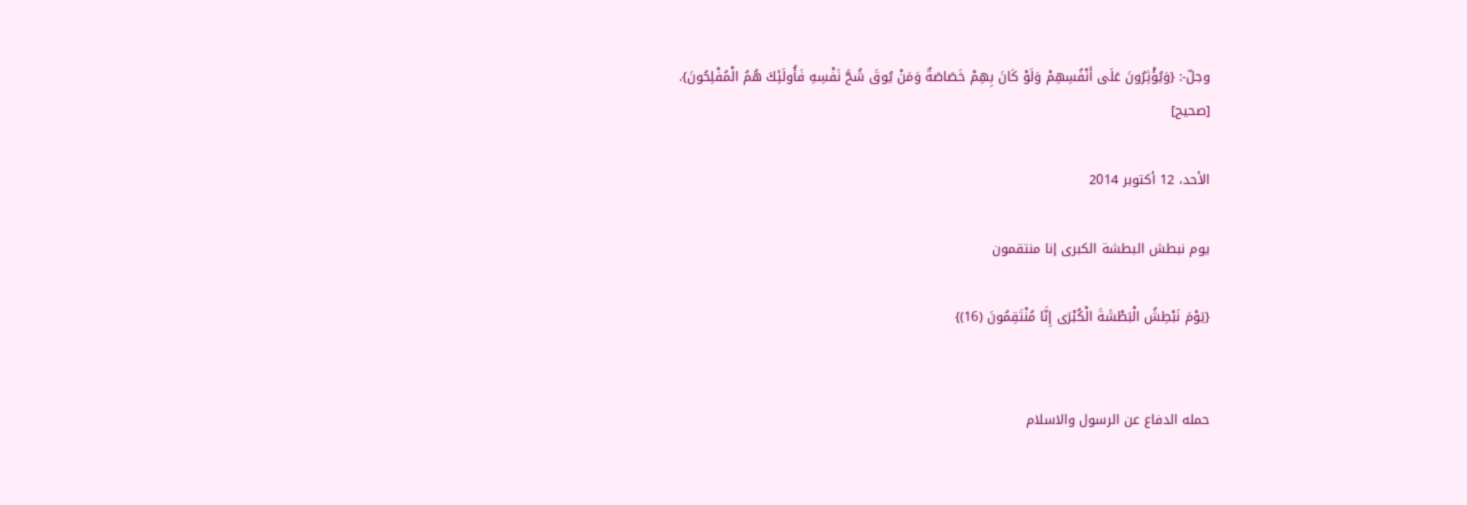وجلّ-: {وَيُؤْثِرُونَ عَلَى أَنْفُسِهِمْ وَلَوْ كَانَ بِهِمْ خَصَاصَةٌ وَمَنْ يُوقَ شُحَّ نَفْسِهِ فَأُولَئِكَ هُمُ الْمُفْلِحُونَ}.
[صحيح]

الأحد، 12 أكتوبر 2014

يوم نبطش البطشة الكبرى إنا منتقمون

{يَوْمَ نَبْطِشُ الْبَطْشَةَ الْكُبْرَى إِنَّا مُنْتَقِمُونَ (16)}


حمله الدفاع عن الرسول والاسلام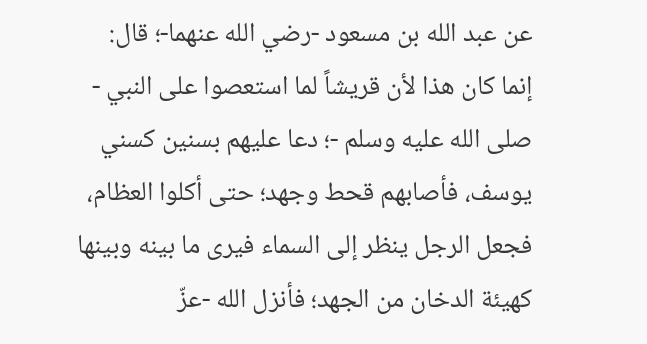عن عبد الله بن مسعود -رضي الله عنهما-؛ قال:
إنما كان هذا لأن قريشاً لما استعصوا على النبي - صلى الله عليه وسلم -؛ دعا عليهم بسنين كسني يوسف، فأصابهم قحط وجهد؛ حتى أكلوا العظام، فجعل الرجل ينظر إلى السماء فيرى ما بينه وبينها كهيئة الدخان من الجهد؛ فأنزل الله -عزّ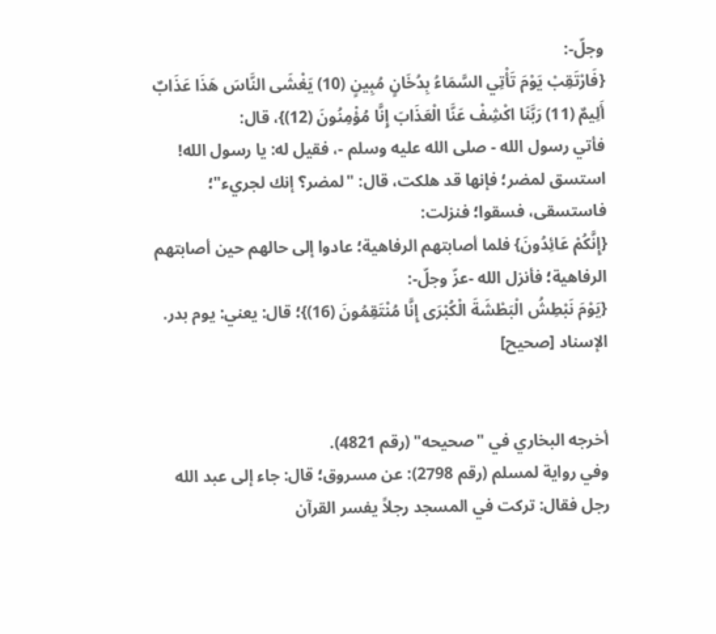وجلّ-:
{فَارْتَقِبْ يَوْمَ تَأْتِي السَّمَاءُ بِدُخَانٍ مُبِينٍ (10) يَغْشَى النَّاسَ هَذَا عَذَابٌ أَلِيمٌ (11) رَبَّنَا اكْشِفْ عَنَّا الْعَذَابَ إِنَّا مُؤْمِنُونَ (12)}، قال:
فأتي رسول الله - صلى الله عليه وسلم -، فقيل له: يا رسول الله! استسق لمضر؛ فإنها قد هلكت، قال: "لمضر؟ إنك لجريء"؛ فاستسقى، فسقوا؛ فنزلت:
{إِنَّكُمْ عَائِدُونَ} فلما أصابتهم الرفاهية؛ عادوا إلى حالهم حين أصابتهم الرفاهية؛ فأنزل الله -عزّ وجلّ-:
{يَوْمَ نَبْطِشُ الْبَطْشَةَ الْكُبْرَى إِنَّا مُنْتَقِمُونَ (16)}؛ قال: يعني: يوم بدر.
الإسناد [صحيح]


أخرجه البخاري في "صحيحه" (رقم 4821).
وفي رواية لمسلم (رقم 2798): عن مسروق؛ قال: جاء إلى عبد الله رجل فقال: تركت في المسجد رجلاً يفسر القرآن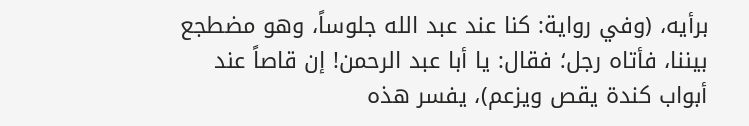برأيه، (وفي رواية: كنا عند عبد الله جلوساً، وهو مضطجع بيننا، فأتاه رجل؛ فقال: يا أبا عبد الرحمن! إن قاصاً عند أبواب كندة يقص ويزعم)، يفسر هذه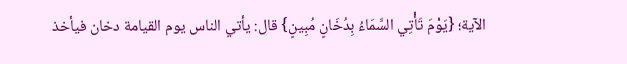الآية؛ {يَوْمَ تَأْتِي السَّمَاءُ بِدُخَانٍ مُبِينٍ} قال: يأتي الناس يوم القيامة دخان فيأخذ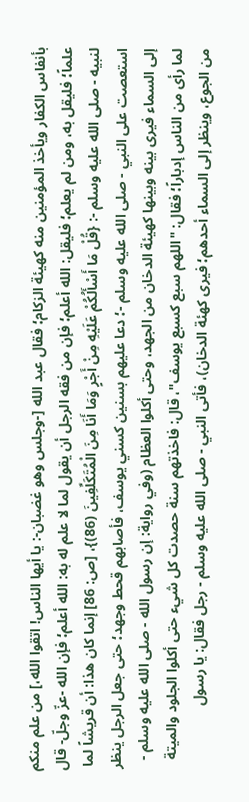بأنفاس الكفار ويأخذ المؤمنين منه كهيئة الزكام؛ فقال عبد الله [-وجلس وهو غضبان-: يا أيها الناس! اتقوا الله،] من علم منكم علماً؛ فليقل به، ومن لم يعلم؛ فليقل: الله أعلم؛ فإن من فقه الرجل أن يقول لما لا علم له به: الله أعلم؛ فإن الله -عزّ وجلّ- قال لنبيه - صلى الله عليه وسلم -: {قُلْ مَا أَسْأَلُكُمْ عَلَيْهِ مِنْ أَجْرٍ وَمَا أَنَا مِنَ الْمُتَكَلِّفِينَ (86)}، [ص: 86] إنما كان هذا: أن قريشاً لما استعصت على النبي - صلى الله عليه وسلم -؛ دعا عليهم بسنين كسني يوسف، فأصابهم قحط وجهد؛ حتى جعل الرجل ينظر إلى السماء فيرى بينه وبينها كهيئة الدخان من الجهد، وحتى أكلوا العظام (وفي رواية: إن رسول الله - صلى الله عليه وسلم - لما رأى من الناس إدباراً؛ فقال: "اللهم سبع كسبع يوسف"، قال: فاخذتهم سنة حصدت كل شيء حتى أكلوا الجلود والميتة من الجوع، وينظر إلى السماء أحدهم؛ فيرى كهئة الدخان)، فأتى النبي - صلى الله عليه وسلم - رجل فقال: يا رسول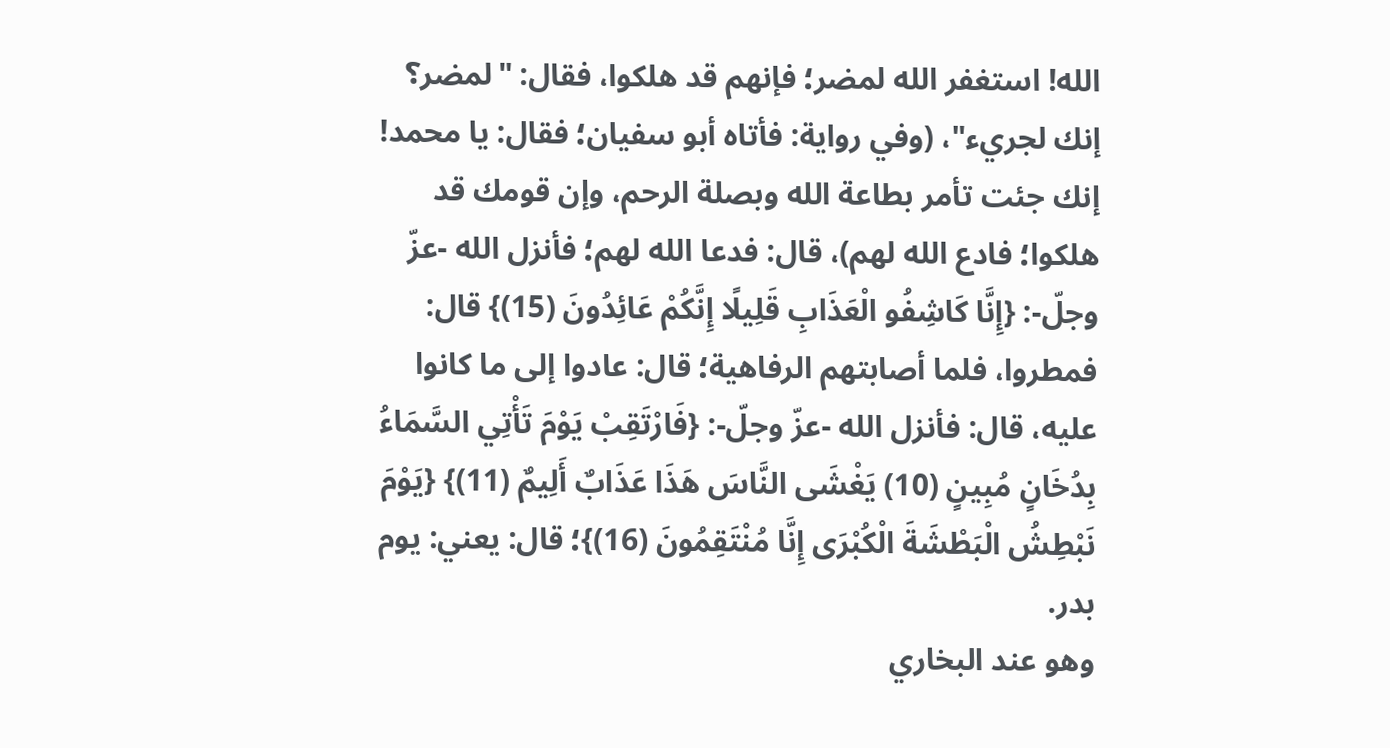الله! استغفر الله لمضر؛ فإنهم قد هلكوا، فقال: "لمضر؟ إنك لجريء"، (وفي رواية: فأتاه أبو سفيان؛ فقال: يا محمد! إنك جئت تأمر بطاعة الله وبصلة الرحم، وإن قومك قد هلكوا؛ فادع الله لهم)، قال: فدعا الله لهم؛ فأنزل الله -عزّ وجلّ-: {إِنَّا كَاشِفُو الْعَذَابِ قَلِيلًا إِنَّكُمْ عَائِدُونَ (15)} قال: فمطروا، فلما أصابتهم الرفاهية؛ قال: عادوا إلى ما كانوا عليه، قال: فأنزل الله -عزّ وجلّ-: {فَارْتَقِبْ يَوْمَ تَأْتِي السَّمَاءُ بِدُخَانٍ مُبِينٍ (10) يَغْشَى النَّاسَ هَذَا عَذَابٌ أَلِيمٌ (11)} {يَوْمَ نَبْطِشُ الْبَطْشَةَ الْكُبْرَى إِنَّا مُنْتَقِمُونَ (16)}؛ قال: يعني: يوم بدر.
وهو عند البخاري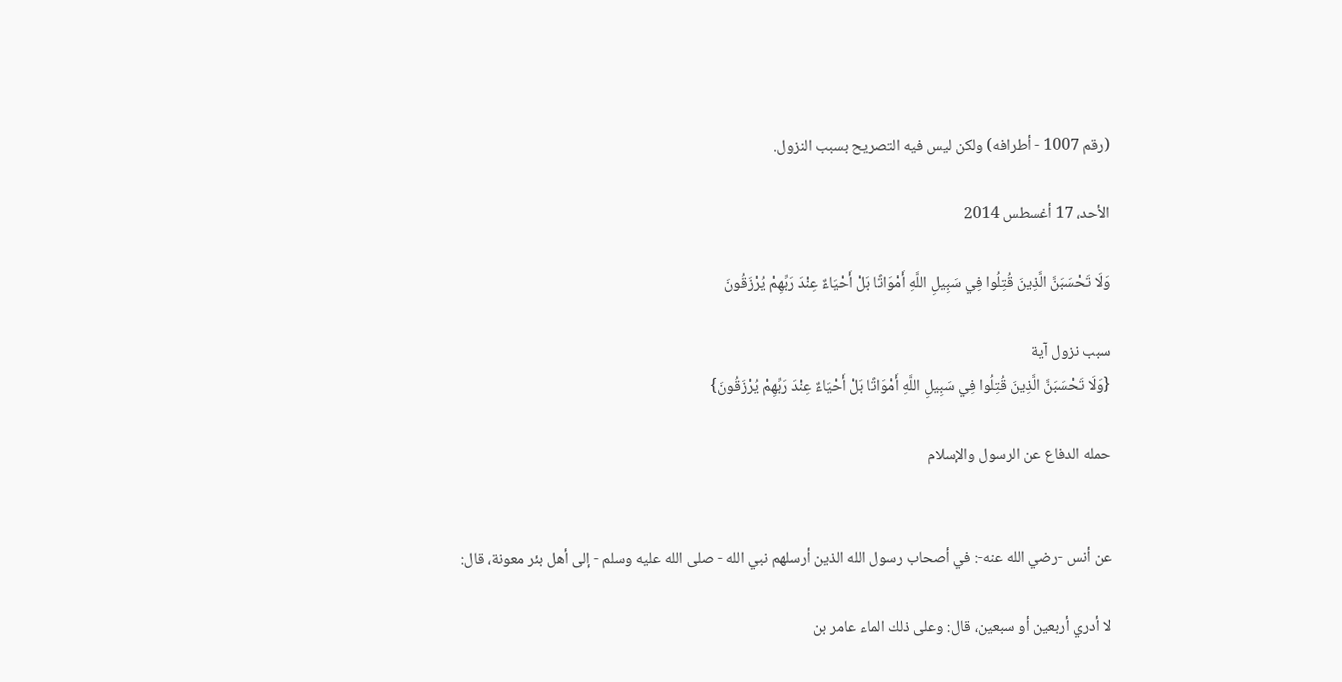(رقم 1007 - أطرافه) ولكن ليس فيه التصريح بسبب النزول.

الأحد، 17 أغسطس 2014

وَلَا تَحْسَبَنَّ الَّذِينَ قُتِلُوا فِي سَبِيلِ اللَّهِ أَمْوَاتًا بَلْ أَحْيَاءٌ عِنْدَ رَبِّهِمْ يُرْزَقُونَ

سبب نزول آية
{وَلَا تَحْسَبَنَّ الَّذِينَ قُتِلُوا فِي سَبِيلِ اللَّهِ أَمْوَاتًا بَلْ أَحْيَاءٌ عِنْدَ رَبِّهِمْ يُرْزَقُونَ}

حمله الدفاع عن الرسول والإسلام


عن أنس -رضي الله عنه-: في أصحاب رسول الله الذين أرسلهم نبي الله - صلى الله عليه وسلم - إلى أهل بئر معونة، قال:

لا أدري أربعين أو سبعين، قال: وعلى ذلك الماء عامر بن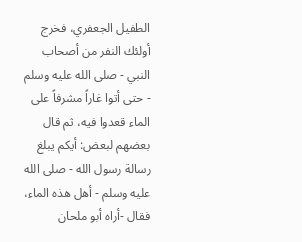الطفيل الجعفري، فخرج أولئك النفر من أصحاب النبي - صلى الله عليه وسلم - حتى أتوا غاراً مشرفاً على الماء قعدوا فيه، ثم قال بعضهم لبعض: أيكم يبلغ رسالة رسول الله - صلى الله عليه وسلم - أهل هذه الماء، فقال -أراه أبو ملحان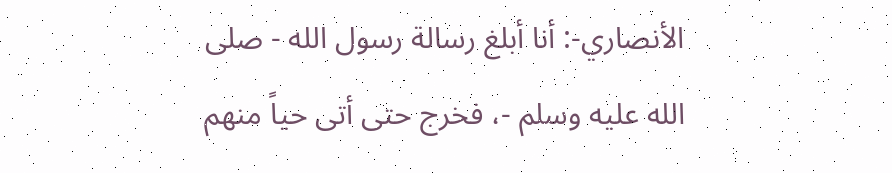الأنصاري-: أنا أبلغ رسالة رسول الله - صلى الله عليه وسلم -، فخرج حتى أتى حياً منهم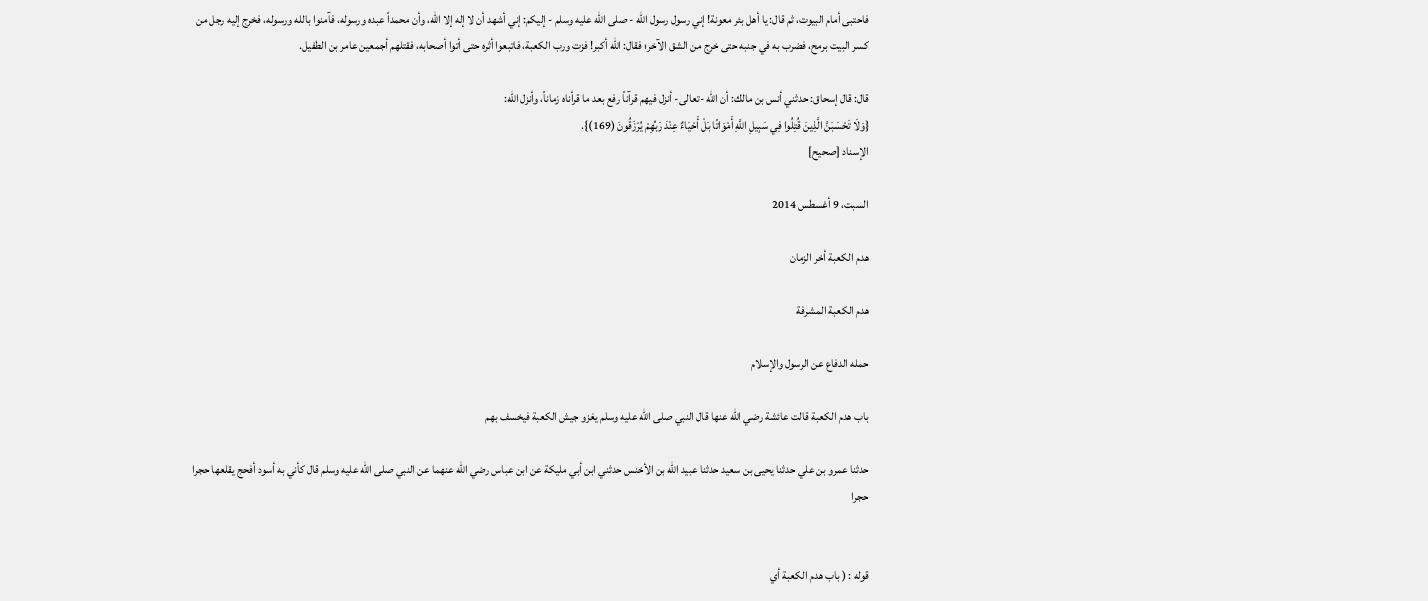فاحتبى أمام البيوت، ثم قال: يا أهل بئر معونة! إني رسول رسول الله - صلى الله عليه وسلم - إليكم: إني أشهد أن لا إله إلا الله، وأن محمداً عبده ورسوله، فآمنوا بالله ورسوله، فخرج إليه رجل من كسر البيت برمح، فضرب به في جنبه حتى خرج من الشق الآخر؛ فقال: الله أكبر! فزت ورب الكعبة، فاتبعوا أثره حتى أتوا أصحابه، فقتلهم أجمعين عامر بن الطفيل.

قال: قال إسحاق: حدثني أنس بن مالك: أن الله -تعالى- أنزل فيهم قرآناً رفع بعد ما قرأناه زماناً، وأنزل الله:
{وَلَا تَحْسَبَنَّ الَّذِينَ قُتِلُوا فِي سَبِيلِ اللَّهِ أَمْوَاتًا بَلْ أَحْيَاءٌ عِنْدَ رَبِّهِمْ يُرْزَقُونَ (169)}.
الإسناد [صحيح]

السبت، 9 أغسطس 2014

هدم الكعبة أخر الزمان

هدم الكعبة المشرفة

حمله الدفاع عن الرسول والإسلام

باب هدم الكعبة قالت عائشة رضي الله عنها قال النبي صلى الله عليه وسلم يغزو جيش الكعبة فيخسف بهم

حدثنا عمرو بن علي حدثنا يحيى بن سعيد حدثنا عبيد الله بن الأخنس حدثني ابن أبي مليكة عن ابن عباس رضي الله عنهما عن النبي صلى الله عليه وسلم قال كأني به أسود أفحج يقلعها حجرا حجرا


قوله : ( باب هدم الكعبة أي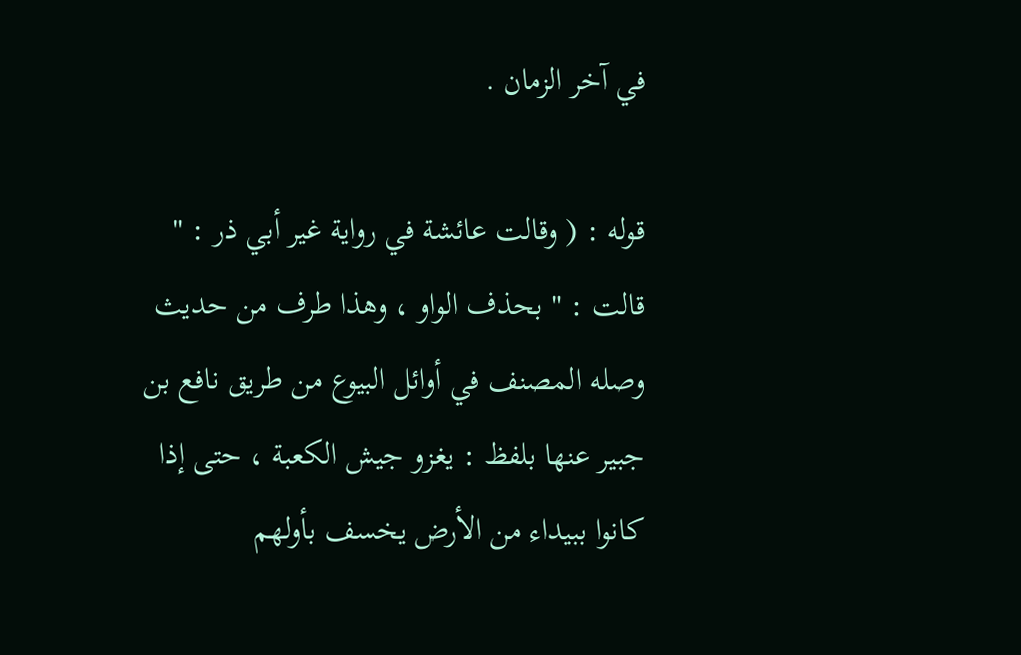في آخر الزمان .

قوله : ( وقالت عائشة في رواية غير أبي ذر : " قالت : " بحذف الواو ، وهذا طرف من حديث وصله المصنف في أوائل البيوع من طريق نافع بن جبير عنها بلفظ : يغزو جيش الكعبة ، حتى إذا كانوا ببيداء من الأرض يخسف بأولهم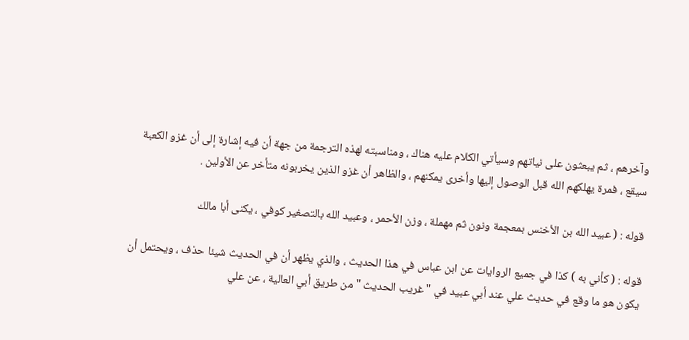وآخرهم ، ثم يبعثون على نياتهم وسيأتي الكلام عليه هناك ، ومناسبته لهذه الترجمة من جهة أن فيه إشارة إلى أن غزو الكعبة سيقع ، فمرة يهلكهم الله قبل الوصول إليها وأخرى يمكنهم ، والظاهر أن غزو الذين يخربونه متأخر عن الأولين .

قوله : ( عبيد الله بن الأخنس بمعجمة ونون ثم مهملة ، وزن الأحمر ، وعبيد الله بالتصغير كوفي ، يكنى أبا مالك

قوله : ( كأني به ) كذا في جميع الروايات عن ابن عباس في هذا الحديث ، والذي يظهر أن في الحديث شيئا حذف ، ويحتمل أن يكون هو ما وقع في حديث علي عند أبي عبيد في " غريب الحديث " من طريق أبي العالية ، عن علي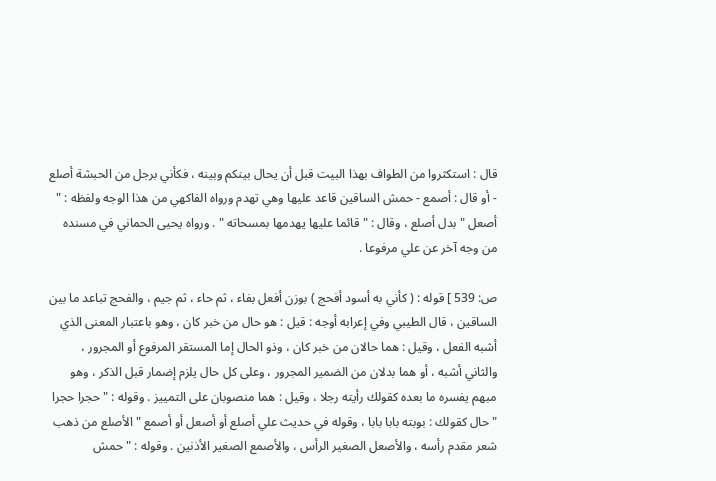قال : استكثروا من الطواف بهذا البيت قبل أن يحال بينكم وبينه ، فكأني برجل من الحبشة أصلع - أو قال : أصمع - حمش الساقين قاعد عليها وهي تهدم ورواه الفاكهي من هذا الوجه ولفظه : " أصعل " بدل أصلع ، وقال : " قائما عليها يهدمها بمسحاته " . ورواه يحيى الحماني في مسنده من وجه آخر عن علي مرفوعا .

ص: 539 ] قوله : ( كأني به أسود أفحج ) بوزن أفعل بفاء ، ثم حاء ، ثم جيم ، والفحج تباعد ما بين الساقين ، قال الطيبي وفي إعرابه أوجه : قيل : هو حال من خبر كان ، وهو باعتبار المعنى الذي أشبه الفعل ، وقيل : هما حالان من خبر كان ، وذو الحال إما المستقر المرفوع أو المجرور ، والثاني أشبه ، أو هما بدلان من الضمير المجرور ، وعلى كل حال يلزم إضمار قبل الذكر ، وهو مبهم يفسره ما بعده كقولك رأيته رجلا ، وقيل : هما منصوبان على التمييز . وقوله : " حجرا حجرا " حال كقولك : بوبته بابا بابا ، وقوله في حديث علي أصلع أو أصعل أو أصمع " الأصلع من ذهب شعر مقدم رأسه ، والأصعل الصغير الرأس ، والأصمع الصغير الأذنين . وقوله : " حمش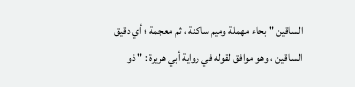الساقين " بحاء مهملة وميم ساكنة ، ثم معجمة ؛ أي دقيق الساقين ، وهو موافق لقوله في رواية أبي هريرة : " ذو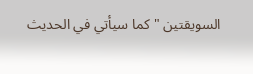السويقتين " كما سيأتي في الحديث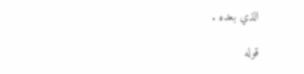الذي بعده .

قوله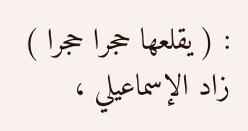: ( يقلعها حجرا حجرا ) زاد الإسماعيلي ،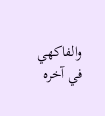والفاكهي في آخره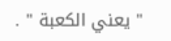" يعني الكعبة " .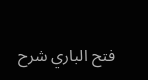فتح الباري شرح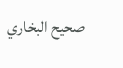صحيح البخاري